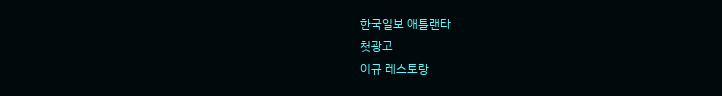한국일보 애틀랜타
첫광고
이규 레스토랑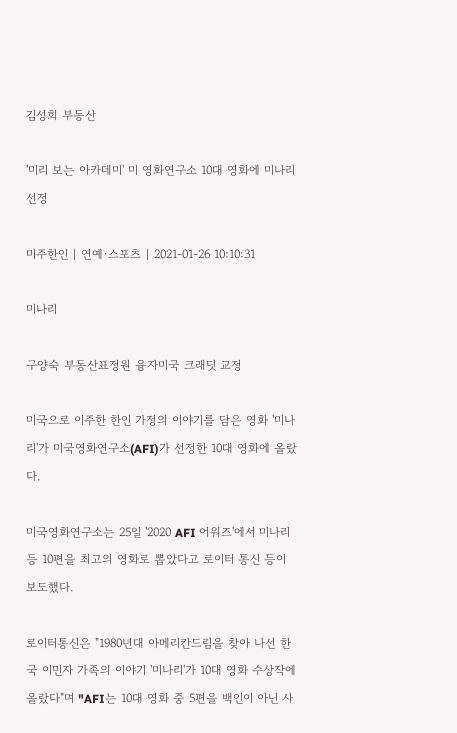김성희 부동산

'미리 보는 아카데미' 미 영화연구소 10대 영화에 미나리 선정

미주한인 | 연예·스포츠 | 2021-01-26 10:10:31

미나리

구양숙 부동산표정원 융자미국 크래딧 교정

미국으로 이주한 한인 가정의 이야기를 담은 영화 '미나리'가 미국영화연구소(AFI)가 선정한 10대 영화에 올랐다.

미국영화연구소는 25일 '2020 AFI 어워즈'에서 미나리 등 10편을 최고의 영화로 뽑았다고 로이터 통신 등이 보도했다.

로이터통신은 "1980년대 아메리칸드림을 찾아 나선 한국 이민자 가족의 이야기 '미나리'가 10대 영화 수상작에 올랐다"며 "AFI는 10대 영화 중 5편을 백인이 아닌 사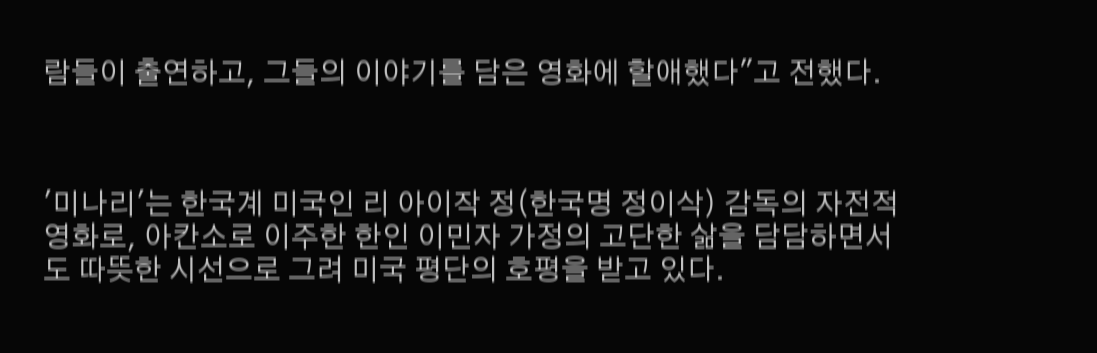람들이 출연하고, 그들의 이야기를 담은 영화에 할애했다"고 전했다.



'미나리'는 한국계 미국인 리 아이작 정(한국명 정이삭) 감독의 자전적 영화로, 아칸소로 이주한 한인 이민자 가정의 고단한 삶을 담담하면서도 따뜻한 시선으로 그려 미국 평단의 호평을 받고 있다.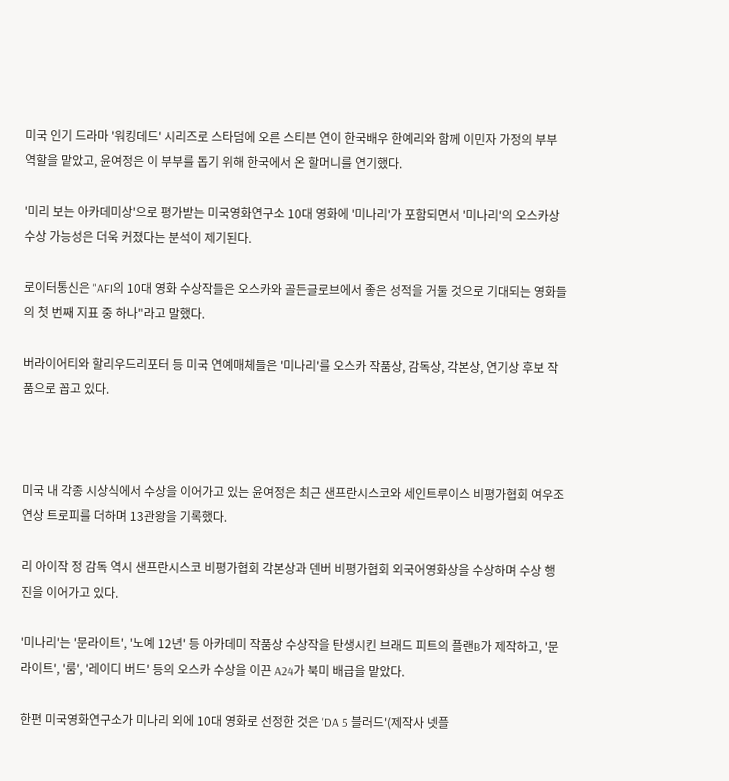미국 인기 드라마 '워킹데드' 시리즈로 스타덤에 오른 스티븐 연이 한국배우 한예리와 함께 이민자 가정의 부부 역할을 맡았고, 윤여정은 이 부부를 돕기 위해 한국에서 온 할머니를 연기했다.

'미리 보는 아카데미상'으로 평가받는 미국영화연구소 10대 영화에 '미나리'가 포함되면서 '미나리'의 오스카상 수상 가능성은 더욱 커졌다는 분석이 제기된다.

로이터통신은 "AFI의 10대 영화 수상작들은 오스카와 골든글로브에서 좋은 성적을 거둘 것으로 기대되는 영화들의 첫 번째 지표 중 하나"라고 말했다.

버라이어티와 할리우드리포터 등 미국 연예매체들은 '미나리'를 오스카 작품상, 감독상, 각본상, 연기상 후보 작품으로 꼽고 있다.



미국 내 각종 시상식에서 수상을 이어가고 있는 윤여정은 최근 샌프란시스코와 세인트루이스 비평가협회 여우조연상 트로피를 더하며 13관왕을 기록했다.

리 아이작 정 감독 역시 샌프란시스코 비평가협회 각본상과 덴버 비평가협회 외국어영화상을 수상하며 수상 행진을 이어가고 있다.

'미나리'는 '문라이트', '노예 12년' 등 아카데미 작품상 수상작을 탄생시킨 브래드 피트의 플랜B가 제작하고, '문라이트', '룸', '레이디 버드' 등의 오스카 수상을 이끈 A24가 북미 배급을 맡았다.

한편 미국영화연구소가 미나리 외에 10대 영화로 선정한 것은 'DA 5 블러드'(제작사 넷플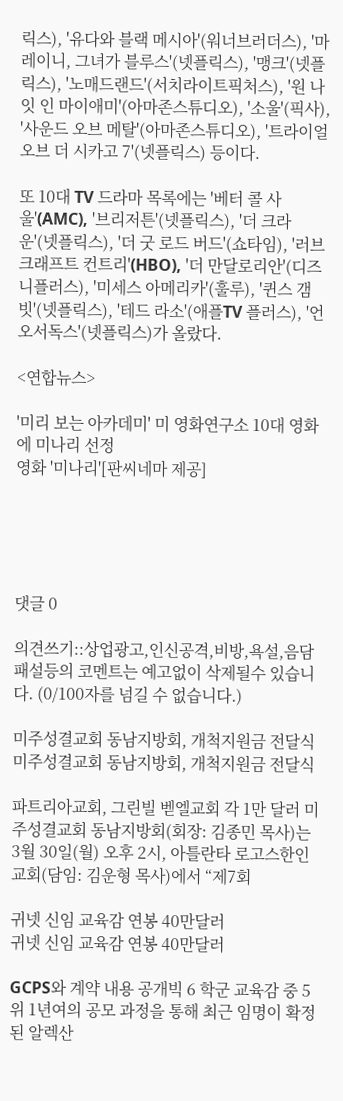릭스), '유다와 블랙 메시아'(워너브러더스), '마 레이니, 그녀가 블루스'(넷플릭스), '맹크'(넷플릭스), '노매드랜드'(서치라이트픽처스), '원 나잇 인 마이애미'(아마존스튜디오), '소울'(픽사), '사운드 오브 메탈'(아마존스튜디오), '트라이얼 오브 더 시카고 7'(넷플릭스) 등이다.

또 10대 TV 드라마 목록에는 '베터 콜 사울'(AMC), '브리저튼'(넷플릭스), '더 크라운'(넷플릭스), '더 굿 로드 버드'(쇼타임), '러브크래프트 컨트리'(HBO), '더 만달로리안'(디즈니플러스), '미세스 아메리카'(훌루), '퀸스 갬빗'(넷플릭스), '테드 라소'(애플TV 플러스), '언오서독스'(넷플릭스)가 올랐다.

<연합뉴스>

'미리 보는 아카데미' 미 영화연구소 10대 영화에 미나리 선정
영화 '미나리'[판씨네마 제공]





댓글 0

의견쓰기::상업광고,인신공격,비방,욕설,음담패설등의 코멘트는 예고없이 삭제될수 있습니다. (0/100자를 넘길 수 없습니다.)

미주성결교회 동남지방회, 개척지원금 전달식
미주성결교회 동남지방회, 개척지원금 전달식

파트리아교회, 그린빌 벧엘교회 각 1만 달러 미주성결교회 동남지방회(회장: 김종민 목사)는 3월 30일(월) 오후 2시, 아틀란타 로고스한인교회(담임: 김운형 목사)에서 “제7회

귀넷 신임 교육감 연봉 40만달러
귀넷 신임 교육감 연봉 40만달러

GCPS와 계약 내용 공개빅 6 학군 교육감 중 5위 1년여의 공모 과정을 통해 최근 임명이 확정된 알렉산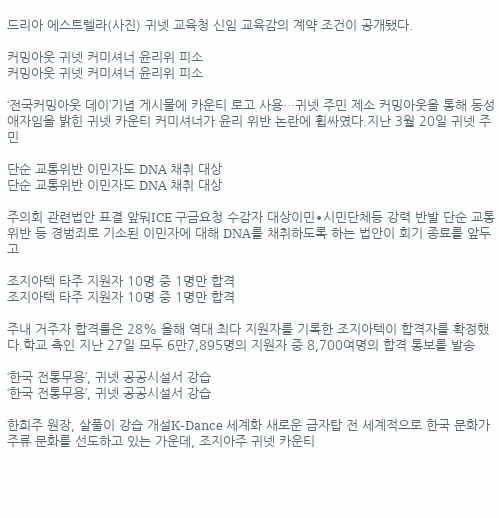드리아 에스트렐라(사진) 귀넷 교육청 신임 교육감의 계약 조건이 공개됐다.

커밍아웃 귀넷 커미셔너 윤리위 피소
커밍아웃 귀넷 커미셔너 윤리위 피소

‘전국커밍아웃 데이’기념 게시물에 카운티 로고 사용…귀넷 주민 제소 커밍아웃을 통해 동성애자임을 밝힌 귀넷 카운티 커미셔너가 윤리 위반 논란에 휩싸였다.지난 3월 20일 귀넷 주민

단순 교통위반 이민자도 DNA 채취 대상
단순 교통위반 이민자도 DNA 채취 대상

주의회 관련법안 표결 앞둬ICE 구금요청 수감자 대상이민∙시민단체등 강력 반발 단순 교통위반 등 경범죄로 기소된 이민자에 대해 DNA를 채취하도록 하는 법안이 회기 종료를 앞두고

조지아텍 타주 지원자 10명 중 1명만 합격
조지아텍 타주 지원자 10명 중 1명만 합격

주내 거주자 합격률은 28% 올해 역대 최다 지원자를 기록한 조지아텍이 합격자를 확정했다.학교 측인 지난 27일 모두 6만7,895명의 지원자 중 8,700여명의 합격 통보를 발송

‘한국 전통무용’, 귀넷 공공시설서 강습
‘한국 전통무용’, 귀넷 공공시설서 강습

한희주 원장, 살풀이 강습 개설K-Dance 세계화 새로운 금자탑 전 세계적으로 한국 문화가 주류 문화를 선도하고 있는 가운데, 조지아주 귀넷 카운티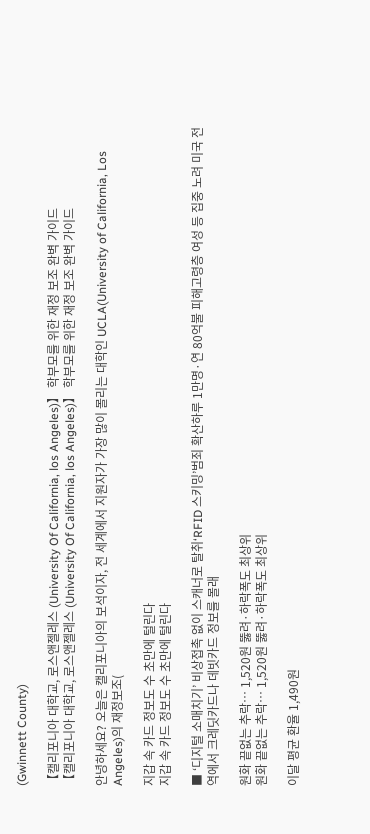(Gwinnett County)

【캘리포니아 대학교, 로스앤젤레스 (University Of California, los Angeles)】 학부모를 위한 재정 보조 완벽 가이드
【캘리포니아 대학교, 로스앤젤레스 (University Of California, los Angeles)】 학부모를 위한 재정 보조 완벽 가이드

안녕하세요? 오늘은 캘리포니아의 보석이자, 전 세계에서 지원자가 가장 많이 몰리는 대학인 UCLA(University of California, Los Angeles)의 재정보조(

지갑 속 카드 정보도 수 초만에 털린다
지갑 속 카드 정보도 수 초만에 털린다

■ ‘디지털 소매치기’ 비상접촉 없이 스캐너로 탈취‘RFID 스키밍’범죄 확산하루 1만명·연 80억불 피해고령층 여성 등 집중 노려 미국 전역에서 크레딧카드나 데빗카드 정보를 몰래

원화 끝없는 추락… 1,520원 뚫려·하락폭도 최상위
원화 끝없는 추락… 1,520원 뚫려·하락폭도 최상위

이달 평균 환율 1,490원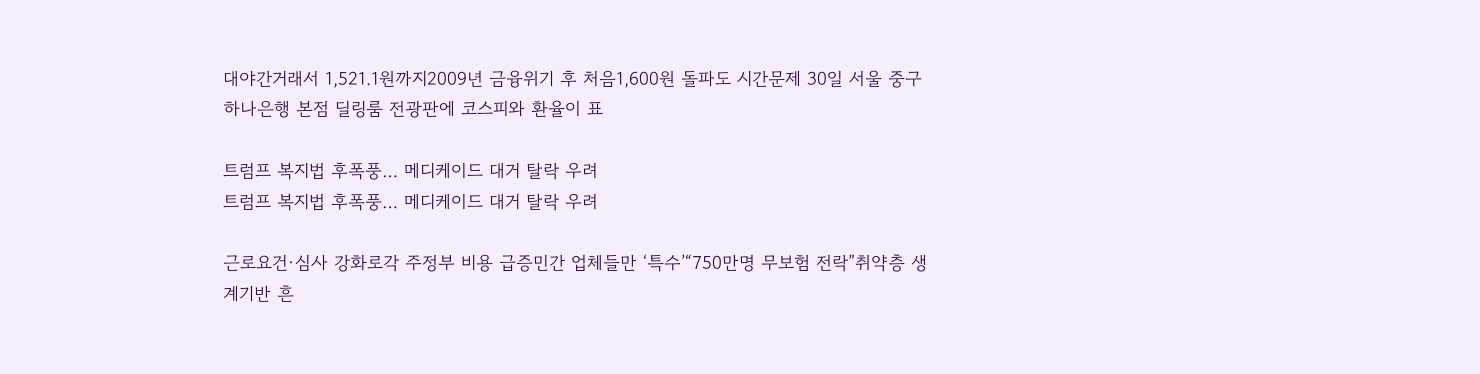대야간거래서 1,521.1원까지2009년 금융위기 후 처음1,600원 돌파도 시간문제 30일 서울 중구 하나은행 본점 딜링룸 전광판에 코스피와 환율이 표

트럼프 복지법 후폭풍… 메디케이드 대거 탈락 우려
트럼프 복지법 후폭풍… 메디케이드 대거 탈락 우려

근로요건·심사 강화로각 주정부 비용 급증민간 업체들만 ‘특수’“750만명 무보험 전락”취약층 생계기반 흔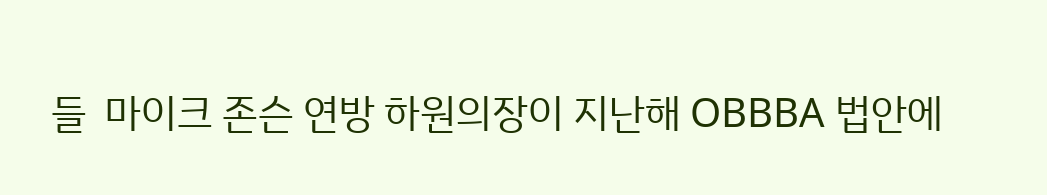들  마이크 존슨 연방 하원의장이 지난해 OBBBA 법안에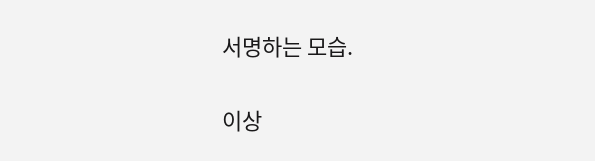서명하는 모습.

이상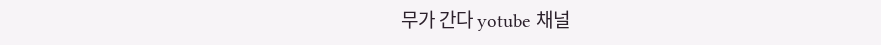무가 간다 yotube 채널